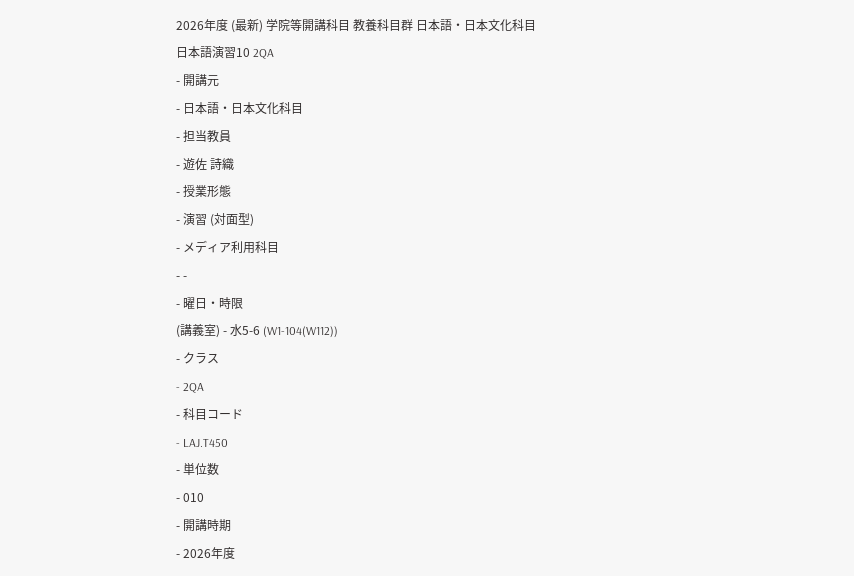2026年度 (最新) 学院等開講科目 教養科目群 日本語・日本文化科目
日本語演習10 2QA
- 開講元
- 日本語・日本文化科目
- 担当教員
- 遊佐 詩織
- 授業形態
- 演習 (対面型)
- メディア利用科目
- -
- 曜日・時限
(講義室) - 水5-6 (W1-104(W112))
- クラス
- 2QA
- 科目コード
- LAJ.T450
- 単位数
- 010
- 開講時期
- 2026年度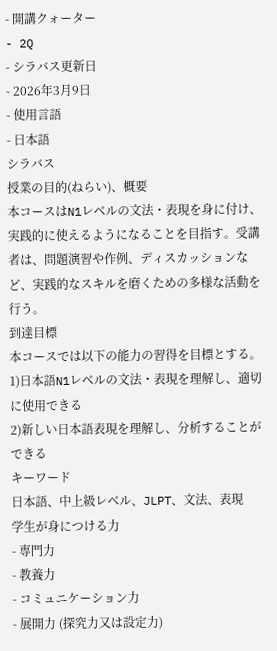- 開講クォーター
- 2Q
- シラバス更新日
- 2026年3月9日
- 使用言語
- 日本語
シラバス
授業の目的(ねらい)、概要
本コースはN1レベルの文法・表現を身に付け、実践的に使えるようになることを目指す。受講者は、問題演習や作例、ディスカッションなど、実践的なスキルを磨くための多様な活動を行う。
到達目標
本コースでは以下の能力の習得を目標とする。
1)日本語N1レベルの文法・表現を理解し、適切に使用できる
2)新しい日本語表現を理解し、分析することができる
キーワード
日本語、中上級レベル、JLPT、文法、表現
学生が身につける力
- 専門力
- 教養力
- コミュニケーション力
- 展開力 (探究力又は設定力)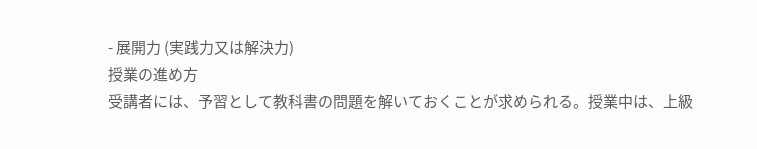- 展開力 (実践力又は解決力)
授業の進め方
受講者には、予習として教科書の問題を解いておくことが求められる。授業中は、上級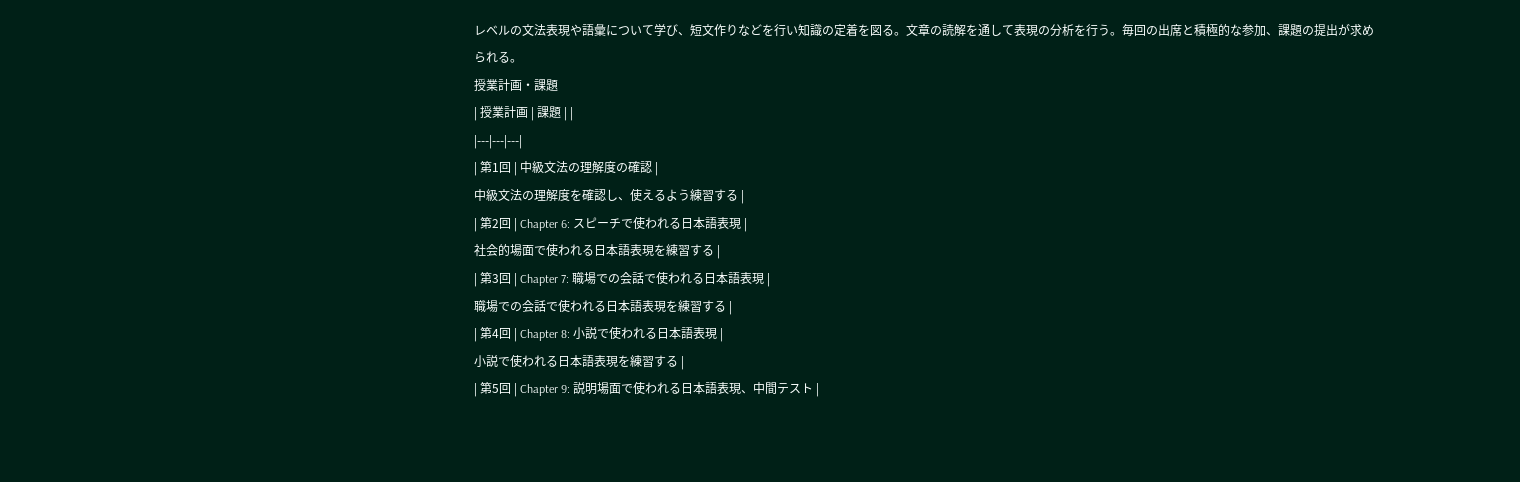レベルの文法表現や語彙について学び、短文作りなどを行い知識の定着を図る。文章の読解を通して表現の分析を行う。毎回の出席と積極的な参加、課題の提出が求められる。
授業計画・課題
| 授業計画 | 課題 | |
|---|---|---|
| 第1回 | 中級文法の理解度の確認 |
中級文法の理解度を確認し、使えるよう練習する |
| 第2回 | Chapter 6: スピーチで使われる日本語表現 |
社会的場面で使われる日本語表現を練習する |
| 第3回 | Chapter 7: 職場での会話で使われる日本語表現 |
職場での会話で使われる日本語表現を練習する |
| 第4回 | Chapter 8: 小説で使われる日本語表現 |
小説で使われる日本語表現を練習する |
| 第5回 | Chapter 9: 説明場面で使われる日本語表現、中間テスト |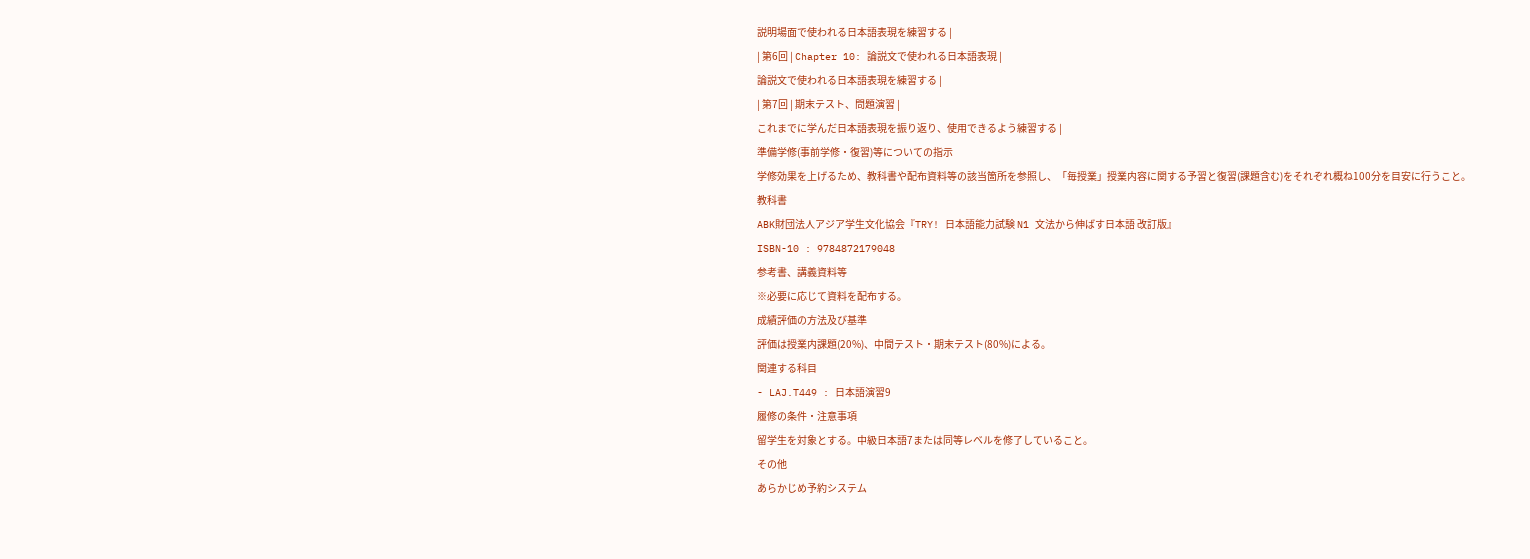説明場面で使われる日本語表現を練習する |
| 第6回 | Chapter 10: 論説文で使われる日本語表現 |
論説文で使われる日本語表現を練習する |
| 第7回 | 期末テスト、問題演習 |
これまでに学んだ日本語表現を振り返り、使用できるよう練習する |
準備学修(事前学修・復習)等についての指示
学修効果を上げるため、教科書や配布資料等の該当箇所を参照し、「毎授業」授業内容に関する予習と復習(課題含む)をそれぞれ概ね100分を目安に行うこと。
教科書
ABK財団法人アジア学生文化協会『TRY! 日本語能力試験 N1 文法から伸ばす日本語 改訂版』
ISBN-10 : 9784872179048
参考書、講義資料等
※必要に応じて資料を配布する。
成績評価の方法及び基準
評価は授業内課題(20%)、中間テスト・期末テスト(80%)による。
関連する科目
- LAJ.T449 : 日本語演習9
履修の条件・注意事項
留学生を対象とする。中級日本語7または同等レベルを修了していること。
その他
あらかじめ予約システム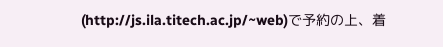(http://js.ila.titech.ac.jp/~web)で予約の上、着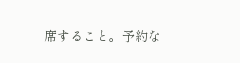席すること。予約な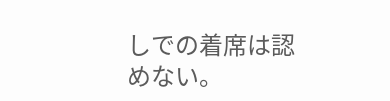しでの着席は認めない。